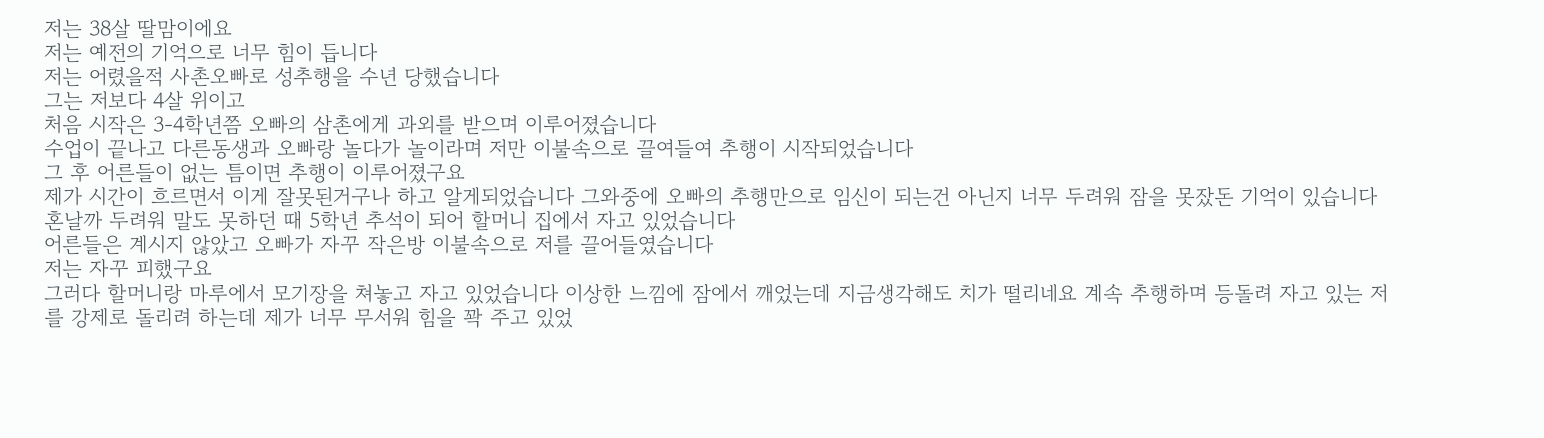저는 38살 딸맘이에요
저는 예전의 기억으로 너무 힘이 듭니다
저는 어렸을적 사촌오빠로 성추행을 수년 당했습니다
그는 저보다 4살 위이고
처음 시작은 3-4학년쯤 오빠의 삼촌에게 과외를 받으며 이루어졌습니다
수업이 끝나고 다른동생과 오빠랑 놀다가 놀이라며 저만 이불속으로 끌여들여 추행이 시작되었습니다
그 후 어른들이 없는 틈이면 추행이 이루어졌구요
제가 시간이 흐르면서 이게 잘못된거구나 하고 알게되었습니다 그와중에 오빠의 추행만으로 임신이 되는건 아닌지 너무 두려워 잠을 못잤돈 기억이 있습니다
혼날까 두려워 말도 못하던 때 5학년 추석이 되어 할머니 집에서 자고 있었습니다
어른들은 계시지 않았고 오빠가 자꾸 작은방 이불속으로 저를 끌어들였습니다
저는 자꾸 피했구요
그러다 할머니랑 마루에서 모기장을 쳐놓고 자고 있었습니다 이상한 느낌에 잠에서 깨었는데 지금생각해도 치가 떨리네요 계속 추행하며 등돌려 자고 있는 저를 강제로 돌리려 하는데 제가 너무 무서워 힘을 꽉 주고 있었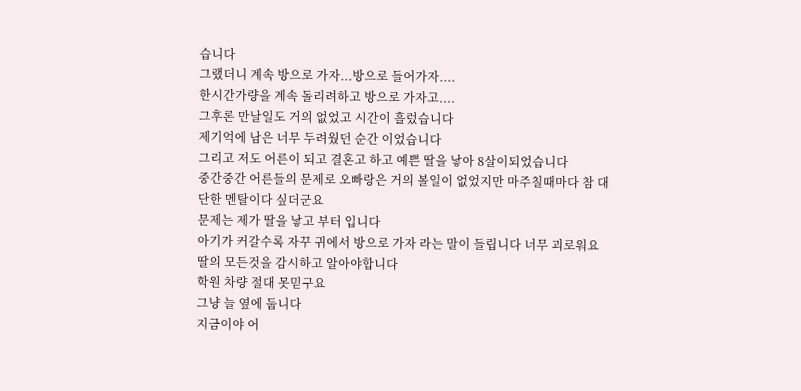습니다
그랬더니 계속 방으로 가자...방으로 들어가자....
한시간가량을 계속 돌리려하고 방으로 가자고....
그후론 만날일도 거의 없었고 시간이 흘렀습니다
제기억에 남은 너무 두려웠던 순간 이었습니다
그리고 저도 어른이 되고 결혼고 하고 예쁜 딸을 낳아 8살이되었습니다
중간중간 어른들의 문제로 오빠랑은 거의 볼일이 없었지만 마주칠때마다 참 대단한 멘탈이다 싶더군요
문제는 제가 딸을 낳고 부터 입니다
아기가 커갈수록 자꾸 귀에서 방으로 가자 라는 말이 들립니다 너무 괴로워요
딸의 모든것을 감시하고 알아야합니다
학원 차량 절대 못믿구요
그냥 늘 옆에 둡니다
지금이야 어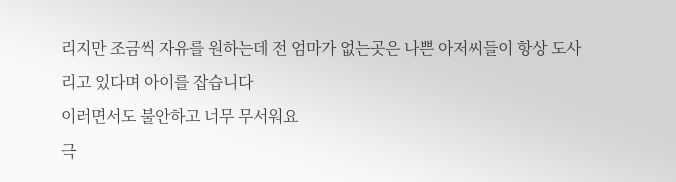리지만 조금씩 자유를 원하는데 전 엄마가 없는곳은 나쁜 아저씨들이 항상 도사리고 있다며 아이를 잡습니다
이러면서도 불안하고 너무 무서워요
극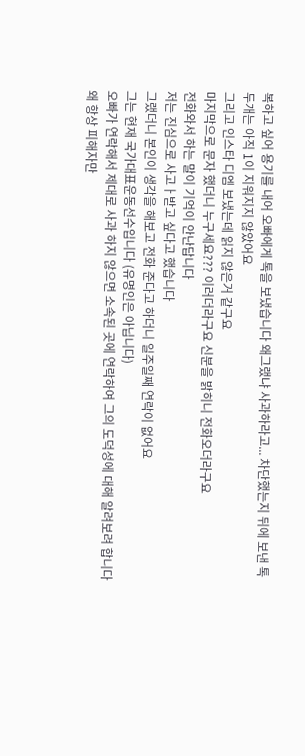복하고 싶어 용기를 내어 오빠에게 톡을 보냈습니다 왜그랬냐 사과하라고... 차단했는지 뒤에 보낸 톡 두개는 아직 1이 지워지지 않았어요
그리고 인스타 디엠 보냈는데 읽지 않은거 같구요
마지막으로 문자 했더니 누구세요??? 이러더라구요 신분을 밝히니 전화오더라구요
전화와서 하는 말이 기억이 안난답니다
저는 진심으로 사고ㅏ받고 싶다고 했습니다
그랬더니 본인이 생각을 해보고 전화 준다고 하더니 일주일째 연락이 없어요
그는 현재 국가대표운동선수입니다 (유명인은 아닙니다)
오빠가 연락해서 제대로 사과 하지 않으면 소속된 곳에 연락하여 그의 도덕성에 대해 알려보려 합니다
왜 항상 피해자만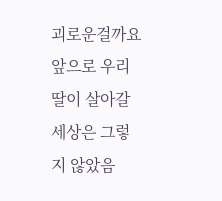괴로운걸까요
앞으로 우리딸이 살아갈 세상은 그렇지 않았음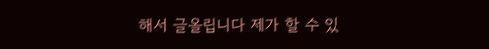해서 글올립니다 제가 할 수 있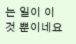는 일이 이것 뿐이네요